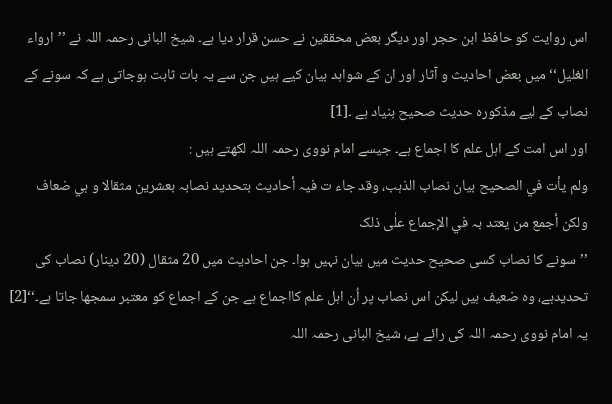اس روایت کو حافظ ابن حجر اور دیگر بعض محققین نے حسن قرار دیا ہے۔ شیخ البانی رحمہ اللہ نے ’’ارواء الغلیل‘‘ میں بعض احادیث و آثار اور ان کے شواہد بیان کیے ہیں جن سے یہ بات ثابت ہوجاتی ہے کہ سونے کے نصاب کے لیے مذکورہ حدیث صحیح بنیاد ہے ۔[1]
اور اس امت کے اہل علم کا اجماع ہے۔ جیسے امام نووی رحمہ اللہ لکھتے ہیں :
ولم یأت في الصحیح بیان نصاب الذہب، وقد جاء ت فیہ أحادیث بتحدید نصابہ بعشرین مثقالا و ہي ضعاف ولکن أجمع من یعتد بہ في الإجماع علٰی ذلک
’’سونے کا نصاب کسی صحیح حدیث میں بیان نہیں ہوا۔ جن احادیث میں 20 مثقال (20 دینار) نصاب کی تحدیدہے، وہ ضعیف ہیں لیکن اس نصاب پر اُن اہل علم کااجماع ہے جن کے اجماع کو معتبر سمجھا جاتا ہے۔‘‘[2]
یہ امام نووی رحمہ اللہ کی رائے ہے، شیخ البانی رحمہ اللہ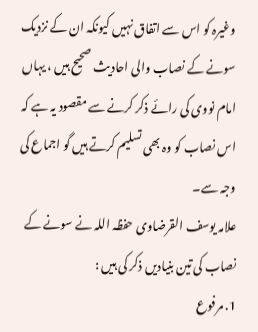وغیرہ کو اس سے اتفاق نہیں کیونکہ ان کے نزدیک سونے کے نصاب والی احادیث صحیح ہیں ، یہاں امام نووی کی رائے ذکر کرنے سے مقصود یہ ہے کہ اس نصاب کو وہ بھی تسلیم کرتے ہیں گو اجماع کی وجہ سے۔
علامہ یوسف القرضاوی حفظہ اللہ نے سونے کے نصاب کی تین بنیادیں ذکر کی ہیں :
1. مرفوع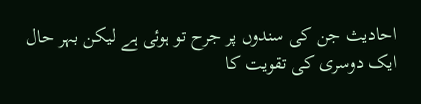احادیث جن کی سندوں پر جرح تو ہوئی ہے لیکن بہر حال ایک دوسری کی تقویت کا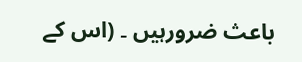باعث ضرورہیں ۔ (اس کے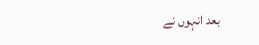بعد انہوں نے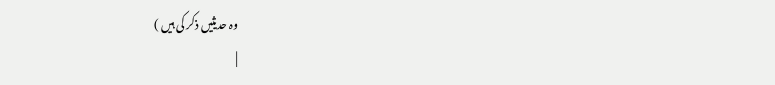وہ حدیثیں ذکر کی ہیں )
|